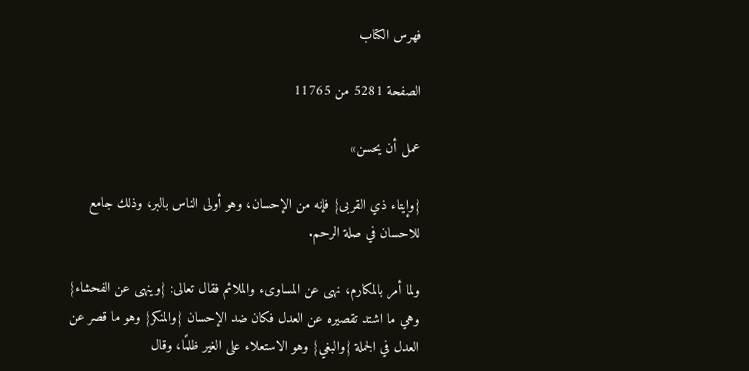فهرس الكتاب

الصفحة 5281 من 11765

عمل أن يحسن»

{وإيتاء ذي القربى} فإنه من الإحسان، وهو أولى الناس بالبر، وذلك جامع للاحسان في صلة الرحم.

ولما أمر بالمكارم، نهى عن المساوىء والملائم فقال تعالى: {وينهى عن الفحشاء} وهي ما اشتد تقصيره عن العدل فكان ضد الإحسان {والمنكر} وهو ما قصر عن العدل في الجملة {والبغي} وهو الاستعلاء على الغير ظلمًا، وقال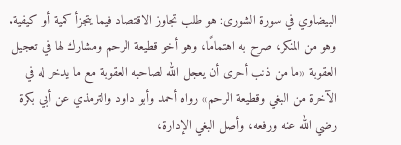البيضاوي في سورة الشورى: هو طلب تجاوز الاقتصاد فيما يتجزأ كمية أو كيفية. وهو من المنكر، صرح به اهتمامًا، وهو أخو قطيعة الرحم ومشارك لها في تعجيل العقوبة «ما من ذنب أحرى أن يعجل الله لصاحبه العقوبة مع ما يدخر له في الآخرة من البغي وقطيعة الرحم» رواه أحمد وأبو داود والترمذي عن أبي بكرة رضي الله عنه ورفعه، وأصل البغي الإدارة،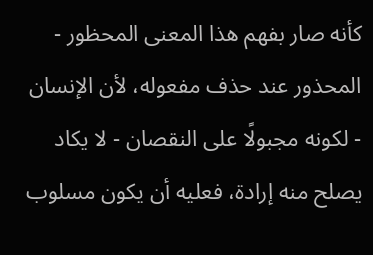كأنه صار بفهم هذا المعنى المحظور - المحذور عند حذف مفعوله، لأن الإنسان - لكونه مجبولًا على النقصان - لا يكاد يصلح منه إرادة، فعليه أن يكون مسلوب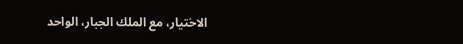الاختيار، مع الملك الجبار، الواحد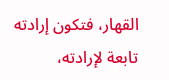القهار، فتكون إرادته تابعة لإرادته،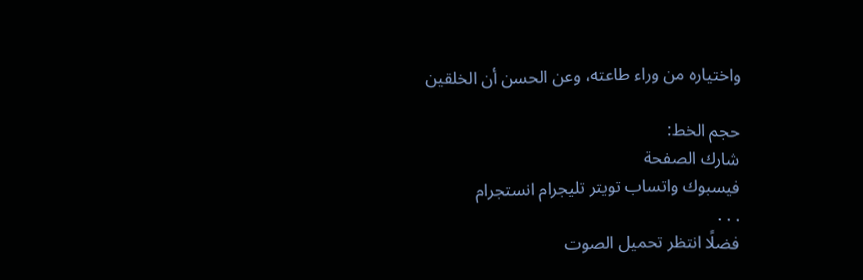واختياره من وراء طاعته، وعن الحسن أن الخلقين

حجم الخط:
شارك الصفحة
فيسبوك واتساب تويتر تليجرام انستجرام
. . .
فضلًا انتظر تحميل الصوت